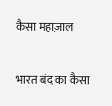कैसा महाज़ाल

भारत बंद का कैसा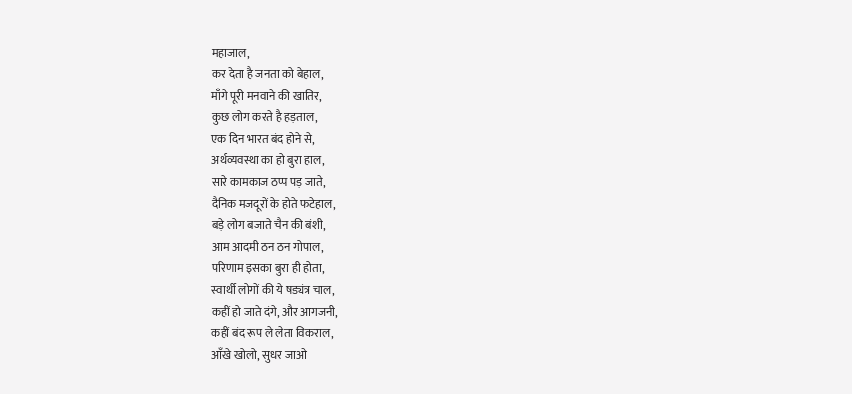महाजाल,
कर देता है जनता को बेहाल,
माँगे पूरी मनवाने की खातिर,
कुछ लोग करते है हड़ताल,
एक दिन भारत बंद होने से,
अर्थव्यवस्था का हो बुरा हाल,
सारे कामकाज ठप्प पड़ जाते,
दैनिक मजदूरों के होते फटेहाल,
बड़े लोग बजाते चैन की बंशी,
आम आदमी ठन ठन गोपाल,
परिणाम इसका बुरा ही होता,
स्वार्थी लोगों की ये षड्यंत्र चाल,
कहीं हो जाते दंगे, और आगजनी,
कहीं बंद रूप ले लेता विकराल,
आँखे खोलो, सुधर जाओ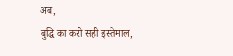अब,
बुद्धि का करो सही इस्तेमाल,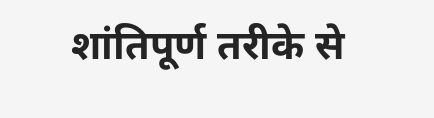शांतिपूर्ण तरीके से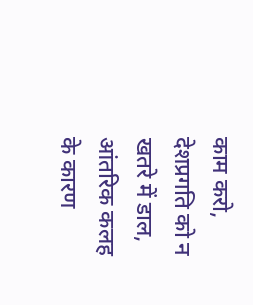काम करो,
देशप्रगति को न खतरे में डाल,
आंतरिक कलह के कारण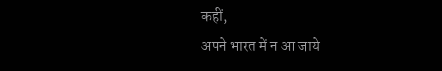कहीं,
अपने भारत में न आ जाये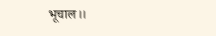भूचाल।।